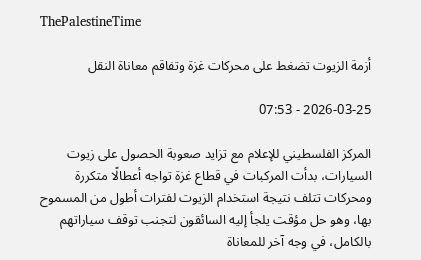ThePalestineTime

أزمة الزيوت تضغط على محركات غزة وتفاقم معاناة النقل

2026-03-25 - 07:53

المركز الفلسطيني للإعلام مع تزايد صعوبة الحصول على زيوت السيارات، بدأت المركبات في قطاع غزة تواجه أعطالًا متكررة ومحركات تتلف نتيجة استخدام الزيوت لفترات أطول من المسموح بها، وهو حل مؤقت يلجأ إليه السائقون لتجنب توقف سياراتهم بالكامل، في وجه آخر للمعاناة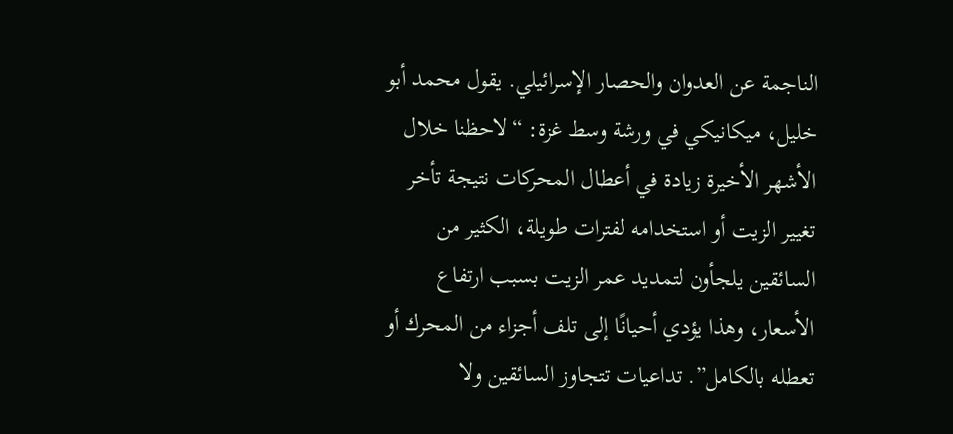الناجمة عن العدوان والحصار الإسرائيلي. يقول محمد أبو خليل، ميكانيكي في ورشة وسط غزة: “لاحظنا خلال الأشهر الأخيرة زيادة في أعطال المحركات نتيجة تأخر تغيير الزيت أو استخدامه لفترات طويلة، الكثير من السائقين يلجأون لتمديد عمر الزيت بسبب ارتفاع الأسعار، وهذا يؤدي أحيانًا إلى تلف أجزاء من المحرك أو تعطله بالكامل”. تداعيات تتجاوز السائقين ولا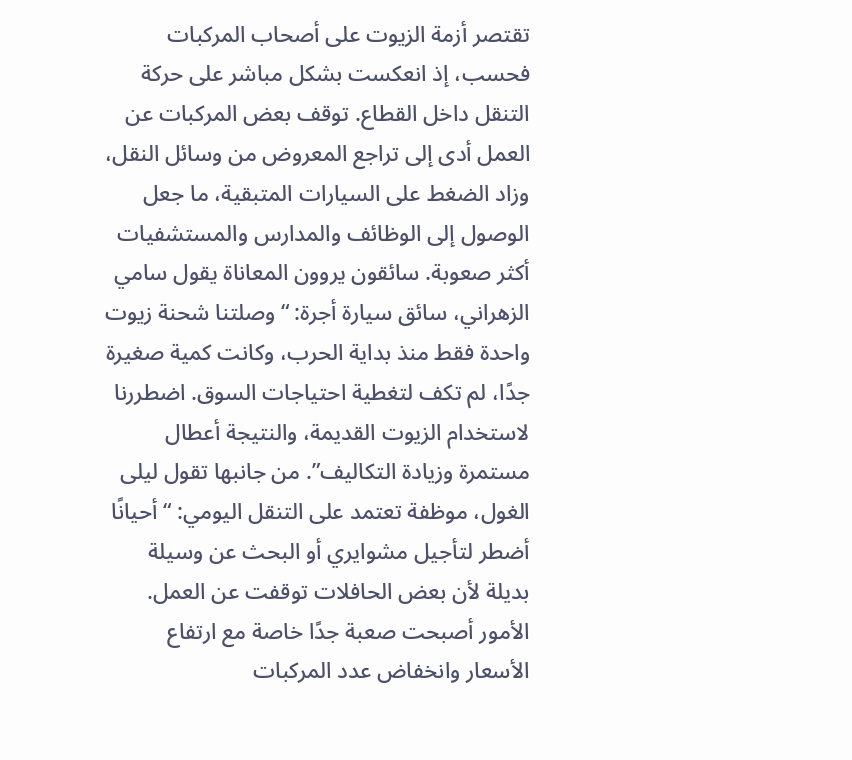تقتصر أزمة الزيوت على أصحاب المركبات فحسب، إذ انعكست بشكل مباشر على حركة التنقل داخل القطاع. توقف بعض المركبات عن العمل أدى إلى تراجع المعروض من وسائل النقل، وزاد الضغط على السيارات المتبقية، ما جعل الوصول إلى الوظائف والمدارس والمستشفيات أكثر صعوبة. سائقون يروون المعاناة يقول سامي الزهراني، سائق سيارة أجرة: “وصلتنا شحنة زيوت واحدة فقط منذ بداية الحرب، وكانت كمية صغيرة جدًا، لم تكف لتغطية احتياجات السوق. اضطررنا لاستخدام الزيوت القديمة، والنتيجة أعطال مستمرة وزيادة التكاليف”. من جانبها تقول ليلى الغول، موظفة تعتمد على التنقل اليومي: “أحيانًا أضطر لتأجيل مشوايري أو البحث عن وسيلة بديلة لأن بعض الحافلات توقفت عن العمل. الأمور أصبحت صعبة جدًا خاصة مع ارتفاع الأسعار وانخفاض عدد المركبات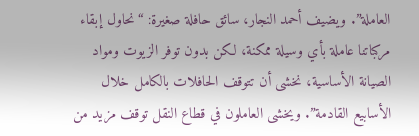العاملة”. ويضيف أحمد النجار، سائق حافلة صغيرة: “نحاول إبقاء مركباتنا عاملة بأي وسيلة ممكنة، لكن بدون توفر الزيوت ومواد الصيانة الأساسية، نخشى أن تتوقف الحافلات بالكامل خلال الأسابيع القادمة”. ويخشى العاملون في قطاع النقل توقف مزيد من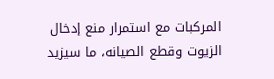المركبات مع استمرار منع إدخال الزيوت وقطع الصيانه، ما سيزيد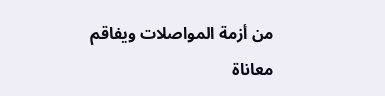من أزمة المواصلات ويفاقم معاناة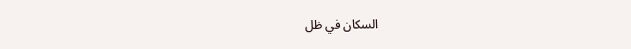السكان في ظل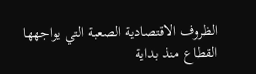الظروف الاقتصادية الصعبة التي يواجهها القطاع منذ بداية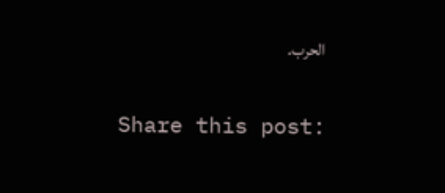الحرب.

Share this post: